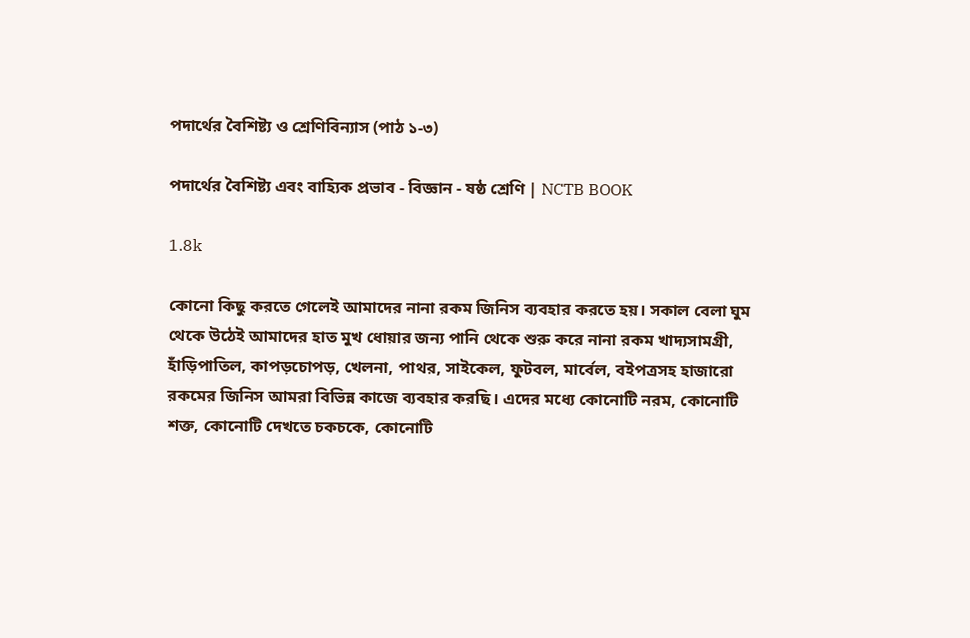পদার্থের বৈশিষ্ট্য ও শ্রেণিবিন্যাস (পাঠ ১-৩)

পদার্থের বৈশিষ্ট্য এবং বাহ্যিক প্রভাব - বিজ্ঞান - ষষ্ঠ শ্রেণি | NCTB BOOK

1.8k

কোনো কিছু করতে গেলেই আমাদের নানা রকম জিনিস ব্যবহার করতে হয়। সকাল বেলা ঘুম থেকে উঠেই আমাদের হাত মুখ ধোয়ার জন্য পানি থেকে শুরু করে নানা রকম খাদ্যসামগ্রী, হাঁড়িপাতিল, কাপড়চোপড়, খেলনা, পাথর, সাইকেল, ফুটবল, মার্বেল, বইপত্রসহ হাজারো রকমের জিনিস আমরা বিভিন্ন কাজে ব্যবহার করছি। এদের মধ্যে কোনোটি নরম, কোনোটি শক্ত, কোনোটি দেখতে চকচকে, কোনোটি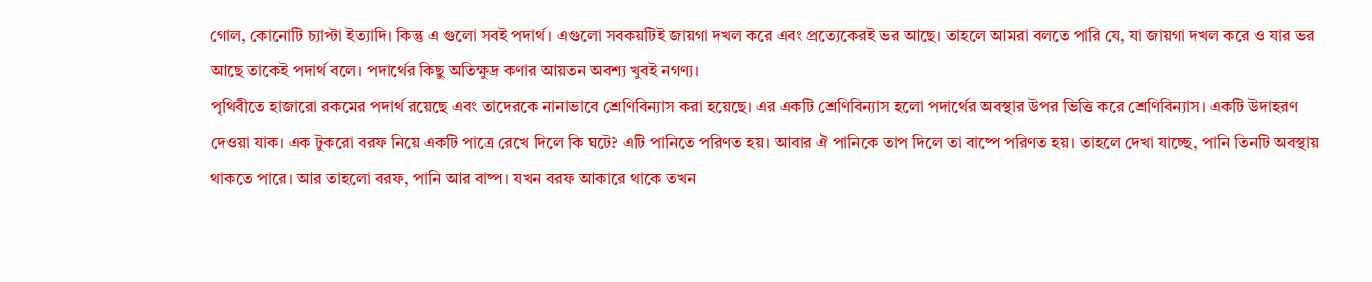গোল, কোনোটি চ্যাপ্টা ইত্যাদি। কিন্তু এ গুলো সবই পদার্থ। এগুলো সবকয়টিই জায়গা দখল করে এবং প্রত্যেকেরই ভর আছে। তাহলে আমরা বলতে পারি যে, যা জায়গা দখল করে ও যার ভর আছে তাকেই পদার্থ বলে। পদার্থের কিছু অতিক্ষুদ্র কণার আয়তন অবশ্য খুবই নগণ্য।
পৃথিবীতে হাজারো রকমের পদার্থ রয়েছে এবং তাদেরকে নানাভাবে শ্রেণিবিন্যাস করা হয়েছে। এর একটি শ্রেণিবিন্যাস হলো পদার্থের অবস্থার উপর ভিত্তি করে শ্রেণিবিন্যাস। একটি উদাহরণ দেওয়া যাক। এক টুকরো বরফ নিয়ে একটি পাত্রে রেখে দিলে কি ঘটে? এটি পানিতে পরিণত হয়। আবার ঐ পানিকে তাপ দিলে তা বাষ্পে পরিণত হয়। তাহলে দেখা যাচ্ছে, পানি তিনটি অবস্থায় থাকতে পারে। আর তাহলো বরফ, পানি আর বাষ্প। যখন বরফ আকারে থাকে তখন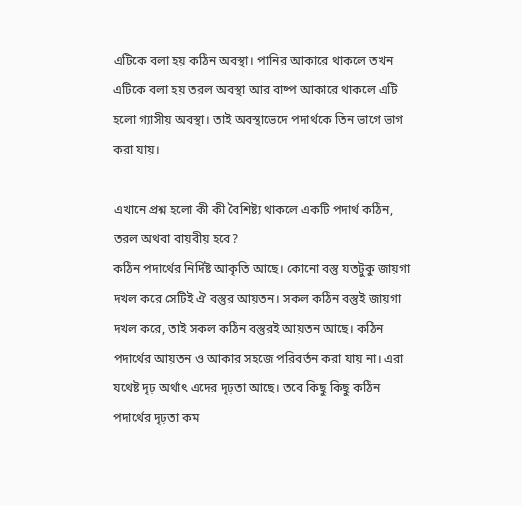এটিকে বলা হয় কঠিন অবস্থা। পানির আকারে থাকলে তখন এটিকে বলা হয় তরল অবস্থা আর বাষ্প আকারে থাকলে এটি হলো গ্যাসীয় অবস্থা। তাই অবস্থাভেদে পদার্থকে তিন ভাগে ভাগ করা যায়।

এখানে প্রশ্ন হলো কী কী বৈশিষ্ট্য থাকলে একটি পদার্থ কঠিন, তরল অথবা বায়বীয় হবে?
কঠিন পদার্থের নির্দিষ্ট আকৃতি আছে। কোনো বস্তু যতটুকু জায়গা দখল করে সেটিই ঐ বস্তুর আয়তন। সকল কঠিন বস্তুই জায়গা দখল করে, তাই সকল কঠিন বস্তুরই আয়তন আছে। কঠিন পদার্থের আয়তন ও আকার সহজে পরিবর্তন করা যায় না। এরা যথেষ্ট দৃঢ় অর্থাৎ এদের দৃঢ়তা আছে। তবে কিছু কিছু কঠিন পদার্থের দৃঢ়তা কম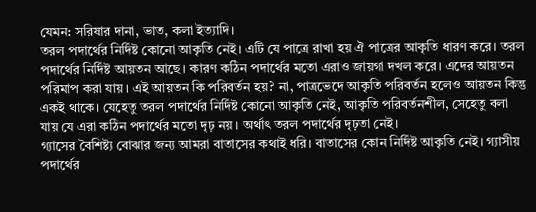যেমন: সরিষার দানা, ভাত, কলা ইত্যাদি।
তরল পদার্থের নির্দিষ্ট কোনো আকৃতি নেই। এটি যে পাত্রে রাখা হয় ঐ পাত্রের আকৃতি ধারণ করে। তরল পদার্থের নির্দিষ্ট আয়তন আছে। কারণ কঠিন পদার্থের মতো এরাও জায়গা দখল করে। এদের আয়তন পরিমাপ করা যায়। এই আয়তন কি পরিবর্তন হয়? না, পাত্রভেদে আকৃতি পরিবর্তন হলেও আয়তন কিন্তু একই থাকে। যেহেতু তরল পদার্থের নির্দিষ্ট কোনো আকৃতি নেই, আকৃতি পরিবর্তনশীল, সেহেতু বলা যায় যে এরা কঠিন পদার্থের মতো দৃঢ় নয়। অর্থাৎ তরল পদার্থের দৃঢ়তা নেই।
গ্যাসের বৈশিষ্ট্য বোঝার জন্য আমরা বাতাসের কথাই ধরি। বাতাসের কোন নির্দিষ্ট আকৃতি নেই। গ্যাসীয় পদার্থের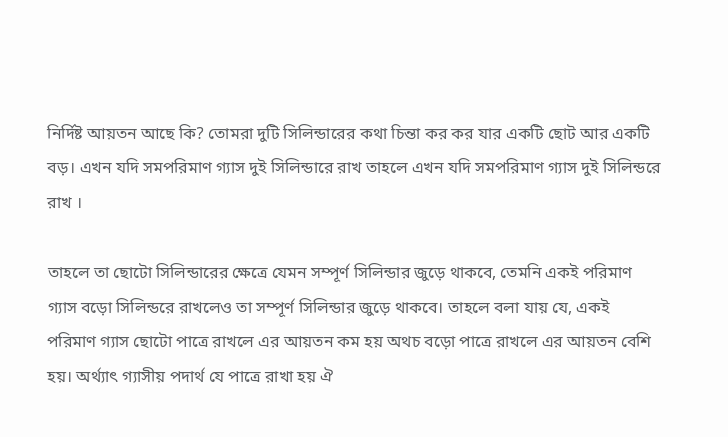নির্দিষ্ট আয়তন আছে কি? তোমরা দুটি সিলিন্ডারের কথা চিন্তা কর কর যার একটি ছোট আর একটি বড়। এখন যদি সমপরিমাণ গ্যাস দুই সিলিন্ডারে রাখ তাহলে এখন যদি সমপরিমাণ গ্যাস দুই সিলিন্ডরে রাখ ।

তাহলে তা ছোটো সিলিন্ডারের ক্ষেত্রে যেমন সম্পূর্ণ সিলিন্ডার জুড়ে থাকবে, তেমনি একই পরিমাণ গ্যাস বড়ো সিলিন্ডরে রাখলেও তা সম্পূর্ণ সিলিন্ডার জুড়ে থাকবে। তাহলে বলা যায় যে, একই পরিমাণ গ্যাস ছোটো পাত্রে রাখলে এর আয়তন কম হয় অথচ বড়ো পাত্রে রাখলে এর আয়তন বেশি হয়। অর্থ্যাৎ গ্যাসীয় পদার্থ যে পাত্রে রাখা হয় ঐ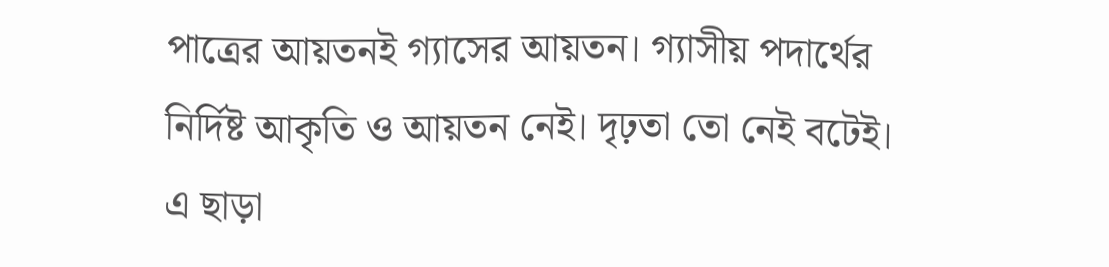পাত্রের আয়তনই গ্যাসের আয়তন। গ্যাসীয় পদার্থের নির্দিষ্ট আকৃতি ও আয়তন নেই। দৃঢ়তা তো নেই বটেই।
এ ছাড়া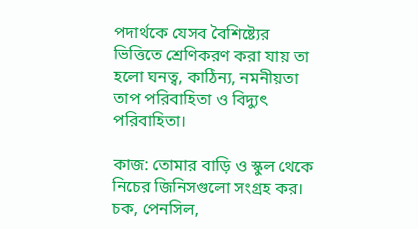পদার্থকে যেসব বৈশিষ্ট্যের ভিত্তিতে শ্রেণিকরণ করা যায় তা হলো ঘনত্ব, কাঠিন্য, নমনীয়তা তাপ পরিবাহিতা ও বিদ্যুৎ পরিবাহিতা।

কাজ: তোমার বাড়ি ও স্কুল থেকে নিচের জিনিসগুলো সংগ্রহ কর।
চক, পেনসিল,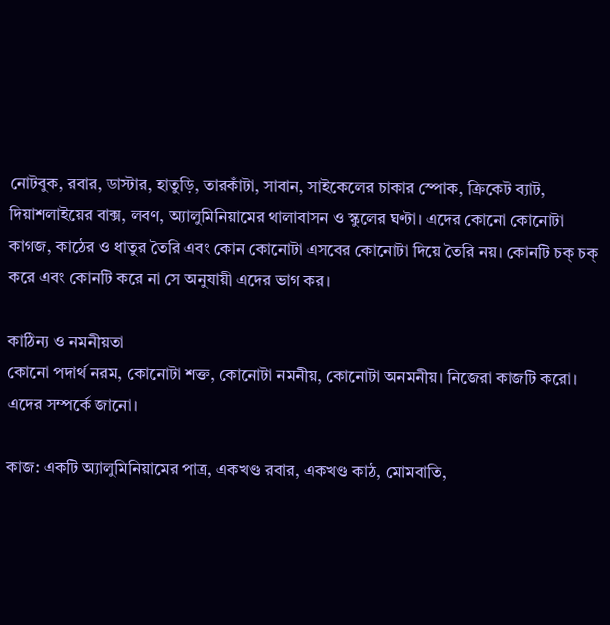নোটবুক, রবার, ডাস্টার, হাতুড়ি, তারকাঁটা, সাবান, সাইকেলের চাকার স্পোক, ক্রিকেট ব্যাট, দিয়াশলাইয়ের বাক্স, লবণ, অ্যালুমিনিয়ামের থালাবাসন ও স্কুলের ঘণ্টা। এদের কোনো কোনোটা কাগজ, কাঠের ও ধাতুর তৈরি এবং কোন কোনোটা এসবের কোনোটা দিয়ে তৈরি নয়। কোনটি চক্ চক্ করে এবং কোনটি করে না সে অনুযায়ী এদের ভাগ কর।

কাঠিন্য ও নমনীয়তা
কোনো পদার্থ নরম, কোনোটা শক্ত, কোনোটা নমনীয়, কোনোটা অনমনীয়। নিজেরা কাজটি করো। এদের সম্পর্কে জানো।

কাজ: একটি অ্যালুমিনিয়ামের পাত্র, একখণ্ড রবার, একখণ্ড কাঠ, মোমবাতি,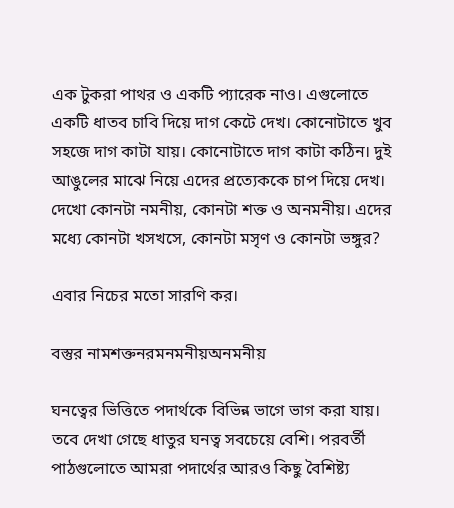এক টুকরা পাথর ও একটি প্যারেক নাও। এগুলোতে একটি ধাতব চাবি দিয়ে দাগ কেটে দেখ। কোনোটাতে খুব সহজে দাগ কাটা যায়। কোনোটাতে দাগ কাটা কঠিন। দুই আঙুলের মাঝে নিয়ে এদের প্রত্যেককে চাপ দিয়ে দেখ। দেখো কোনটা নমনীয়, কোনটা শক্ত ও অনমনীয়। এদের মধ্যে কোনটা খসখসে, কোনটা মসৃণ ও কোনটা ভঙ্গুর?

এবার নিচের মতো সারণি কর।

বস্তুর নামশক্তনরমনমনীয়অনমনীয়

ঘনত্বের ভিত্তিতে পদার্থকে বিভিন্ন ভাগে ভাগ করা যায়। তবে দেখা গেছে ধাতুর ঘনত্ব সবচেয়ে বেশি। পরবর্তী পাঠগুলোতে আমরা পদার্থের আরও কিছু বৈশিষ্ট্য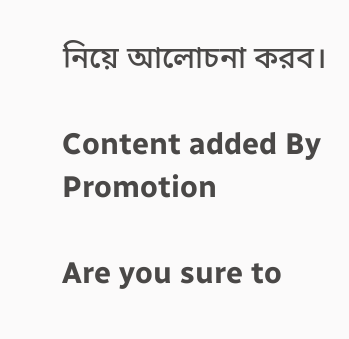নিয়ে আলোচনা করব।

Content added By
Promotion

Are you sure to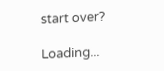start over?

Loading...